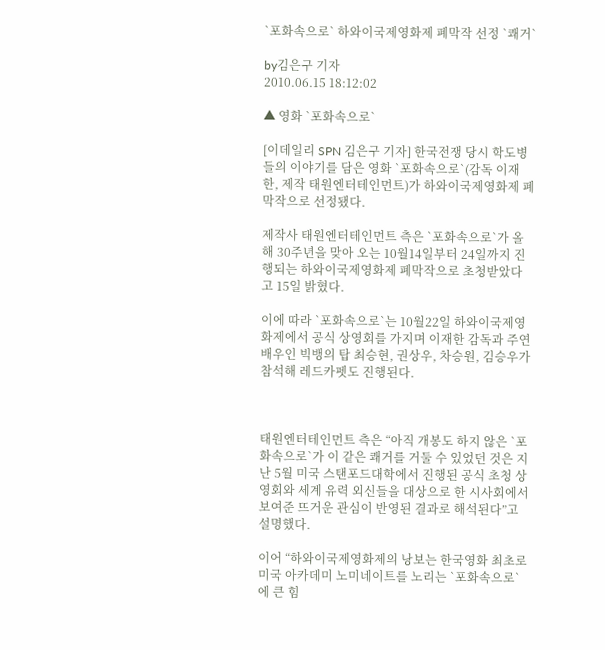`포화속으로` 하와이국제영화제 폐막작 선정 `쾌거`

by김은구 기자
2010.06.15 18:12:02

▲ 영화 `포화속으로`

[이데일리 SPN 김은구 기자] 한국전쟁 당시 학도병들의 이야기를 담은 영화 `포화속으로`(감독 이재한, 제작 태원엔터테인먼트)가 하와이국제영화제 폐막작으로 선정됐다.

제작사 태원엔터테인먼트 측은 `포화속으로`가 올해 30주년을 맞아 오는 10월14일부터 24일까지 진행되는 하와이국제영화제 폐막작으로 초청받았다고 15일 밝혔다.

이에 따라 `포화속으로`는 10월22일 하와이국제영화제에서 공식 상영회를 가지며 이재한 감독과 주연배우인 빅뱅의 탑 최승현, 권상우, 차승원, 김승우가 참석해 레드카펫도 진행된다.



태원엔터테인먼트 측은 “아직 개봉도 하지 않은 `포화속으로`가 이 같은 쾌거를 거둘 수 있었던 것은 지난 5월 미국 스탠포드대학에서 진행된 공식 초청 상영회와 세계 유력 외신들을 대상으로 한 시사회에서 보여준 뜨거운 관심이 반영된 결과로 해석된다”고 설명했다.

이어 “하와이국제영화제의 낭보는 한국영화 최초로 미국 아카데미 노미네이트를 노리는 `포화속으로`에 큰 힘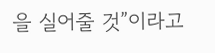을 실어줄 것”이라고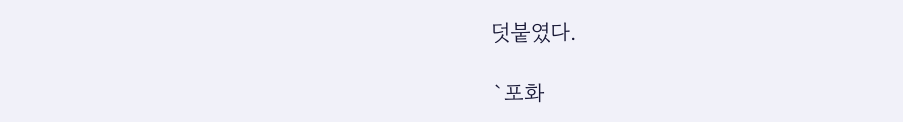덧붙였다.

`포화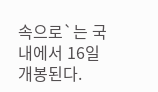속으로`는 국내에서 16일 개봉된다.